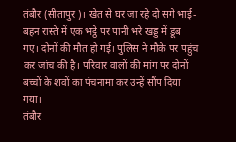तंबौर (सीतापुर)। खेत से घर जा रहे दो सगे भाई-बहन रास्ते में एक भट्ठे पर पानी भरे खड्ड में डूब गए। दोनों की मौत हो गई। पुलिस ने मौके पर पहुंच कर जांच की है। परिवार वालों की मांग पर दोनों बच्चों के शवों का पंचनामा कर उन्हें सौंप दिया गया।
तंबौर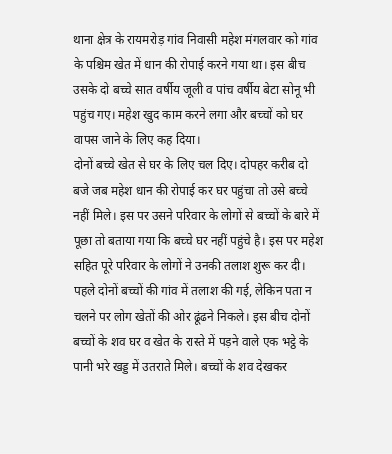थाना क्षेत्र के रायमरोड़ गांव निवासी महेश मंगलवार को गांव के पश्चिम खेत में धान की रोपाई करने गया था। इस बीच उसके दो बच्चे सात वर्षीय जूली व पांच वर्षीय बेटा सोनू भी पहुंच गए। महेश खुद काम करने लगा और बच्चों को घर वापस जाने के लिए कह दिया।
दोनों बच्चे खेत से घर के लिए चल दिए। दोपहर करीब दो बजे जब महेश धान की रोपाई कर घर पहुंचा तो उसे बच्चे नहीं मिले। इस पर उसने परिवार के लोगों से बच्चों के बारे में पूछा तो बताया गया कि बच्चे घर नहीं पहुंचे है। इस पर महेश सहित पूरे परिवार के लोगों ने उनकी तलाश शुरू कर दी।
पहले दोनों बच्चों की गांव में तलाश की गई, लेकिन पता न चलने पर लोग खेतों की ओर ढूंढने निकले। इस बीच दोनों बच्चों के शव घर व खेत के रास्ते में पड़ने वाले एक भट्ठे के पानी भरे खड्ड में उतराते मिले। बच्चों के शव देखकर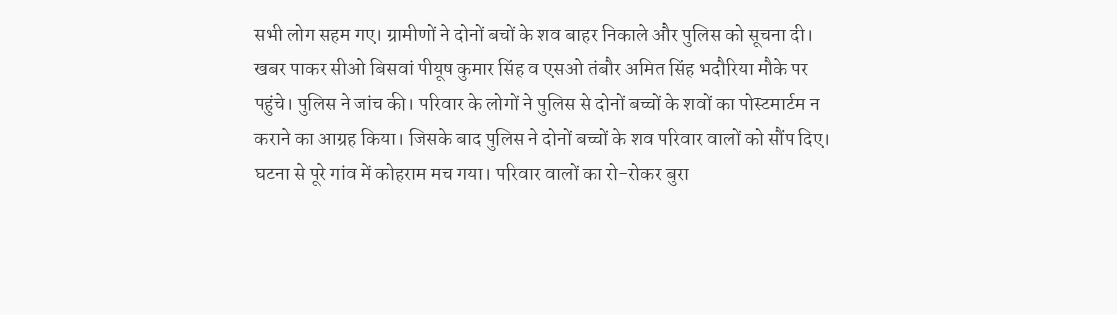सभी लोग सहम गए। ग्रामीणों ने दोनों बचों के शव बाहर निकाले और पुलिस को सूचना दी।
खबर पाकर सीओ बिसवां पीयूष कुमार सिंह व एसओ तंबौर अमित सिंह भदौरिया मौके पर पहुंचे। पुलिस ने जांच की। परिवार के लोगों ने पुलिस से दोनों बच्चों के शवों का पोस्टमार्टम न कराने का आग्रह किया। जिसके बाद पुलिस ने दोनों बच्चों के शव परिवार वालों को सौंप दिए। घटना से पूरे गांव में कोहराम मच गया। परिवार वालों का रो-रोकर बुरा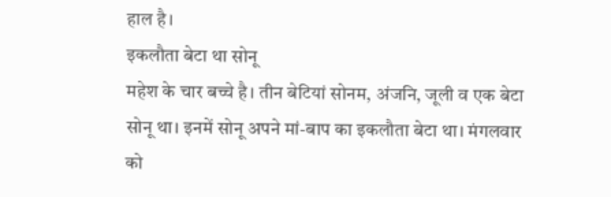हाल है।
इकलौता बेटा था सोनू
महेश के चार बच्चे है। तीन बेटियां सोनम, अंजनि, जूली व एक बेटा सोनू था। इनमें सोनू अपने मां-बाप का इकलौता बेटा था। मंगलवार को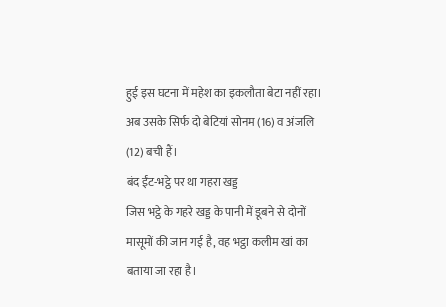हुई इस घटना में महेश का इकलौता बेटा नहीं रहा। अब उसके सिर्फ दो बेटियां सोनम (16) व अंजलि (12) बची हैं।
बंद ईंट-भट्ठे पर था गहरा खड्ड
जिस भट्ठे के गहरे खड्ड के पानी में डूबने से दोनों मासूमों की जान गई है, वह भट्ठा कलीम खां का बताया जा रहा है।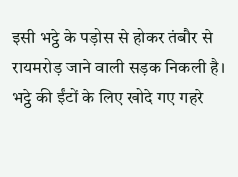इसी भट्ठे के पड़ोस से होकर तंबौर से रायमरोड़ जाने वाली सड़क निकली है। भट्ठे की ईंटों के लिए खोदे गए गहरे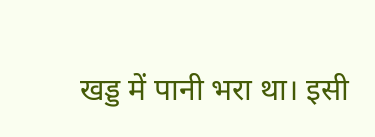खड्ड में पानी भरा था। इसी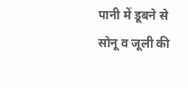पानी में डूबने से सोनू व जूली की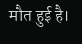मौत हुई है।